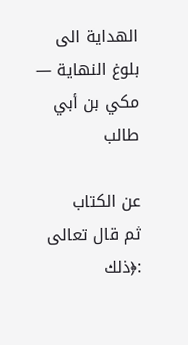الهداية الى بلوغ النهاية — مكي بن أبي طالب

عن الكتاب
ثم قال تعالى :﴿ذلك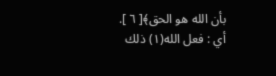بأن الله هو الحق﴾[ ٦ ].
أي : فعل الله(١) ذلك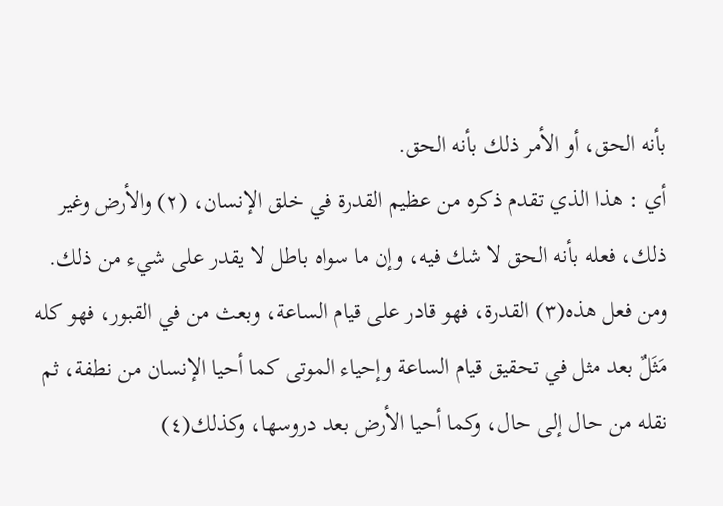بأنه الحق، أو الأمر ذلك بأنه الحق.
أي : هذا الذي تقدم ذكره من عظيم القدرة في خلق الإنسان، (٢) والأرض وغير ذلك، فعله بأنه الحق لا شك فيه، وإن ما سواه باطل لا يقدر على شيء من ذلك. ومن فعل هذه(٣) القدرة، فهو قادر على قيام الساعة، وبعث من في القبور، فهو كله مَثَلٌ بعد مثل في تحقيق قيام الساعة وإحياء الموتى كما أحيا الإنسان من نطفة، ثم نقله من حال إلى حال، وكما أحيا الأرض بعد دروسها، وكذلك(٤)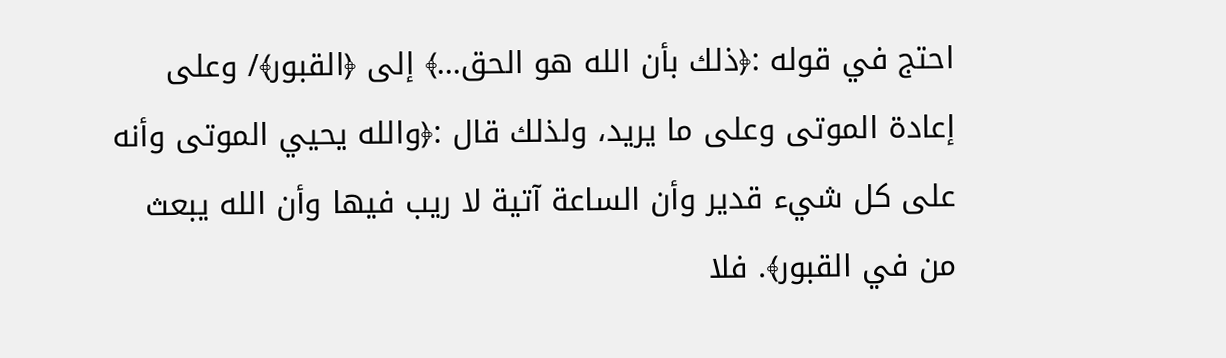احتج في قوله :﴿ذلك بأن الله هو الحق...﴾ إلى ﴿القبور﴾/ وعلى إعادة الموتى وعلى ما يريد، ولذلك قال :﴿والله يحيي الموتى وأنه على كل شيء قدير وأن الساعة آتية لا ريب فيها وأن الله يبعث من في القبور﴾. فلا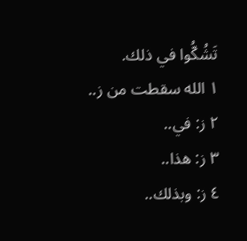تَشُكُّوا في ذلك.
١ الله سقطت من ز..
٢ ز: في..
٣ ز: هذا..
٤ ز: وبذلك..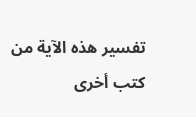تفسير هذه الآية من كتب أخرى